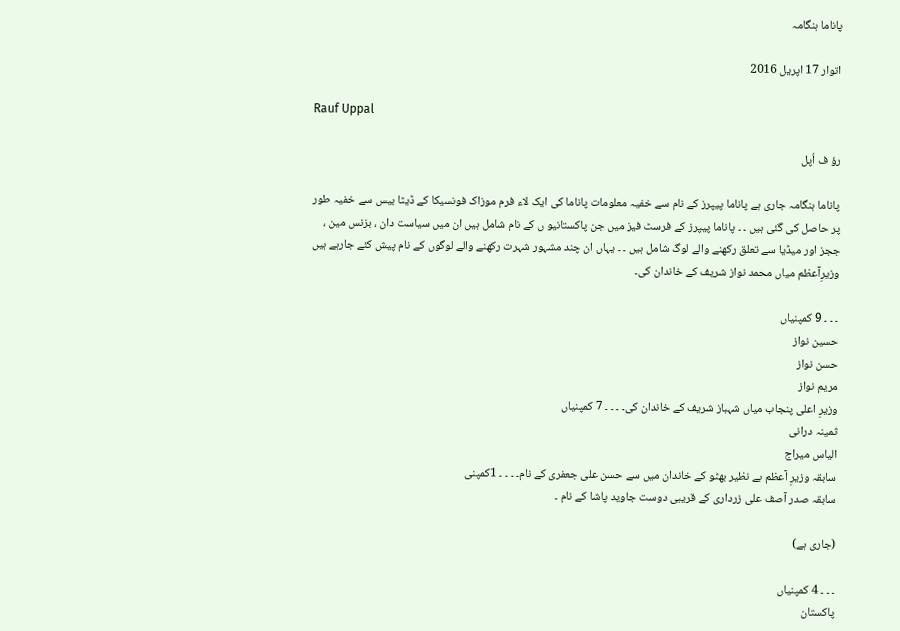پاناما ہنگامہ

اتوار 17 اپریل 2016

Rauf Uppal

رؤ ف اُپل

پاناما ہنگامہ جاری ہے پاناما پیپرز کے نام سے خفیہ معلومات پاناما کی ایک لاء فرم موزاک فونسیکا کے ڈیٹا بیس سے خفیہ طور پر حاصل کی گئی ہیں ۔ ۔ پاناما پیپرز کے فرسٹ فیز میں جن پاکستانیو ں کے نام شامل ہیں ان میں سیاست دان ، بزنس مین ، ججز اور میڈیا سے تعلق رکھنے والے لوگ شامل ہیں ۔ ۔ یہاں ان چند مشہور شہرت رکھنے والے لوگوں کے نام پیش کئے جارہے ہیں
وزیرِآعظم میاں محمد نواز شریف کے خاندان کی۔

۔ ۔ ۔ 9 کمپنیاں
حسین نواز
حسن نواز
مریم نواز
وزیرِ اعلی پنجاب میاں شہباز شریف کے خاندان کی۔ ۔ ۔ ۔ 7 کمپنیاں
ثمینہ درانی
الیاس میراج
سابقہ وزیرِ آعظم بے نظیر بھٹو کے خاندان میں سے حسن علی جعفری کے نام۔ ۔ ۔ ۔ 1کمپنی
سابقہ صدر آصف علی زرداری کے قریبی دوست جاوید پاشا کے نام ۔

(جاری ہے)

۔ ۔ ۔ 4 کمپنیاں
پاکستان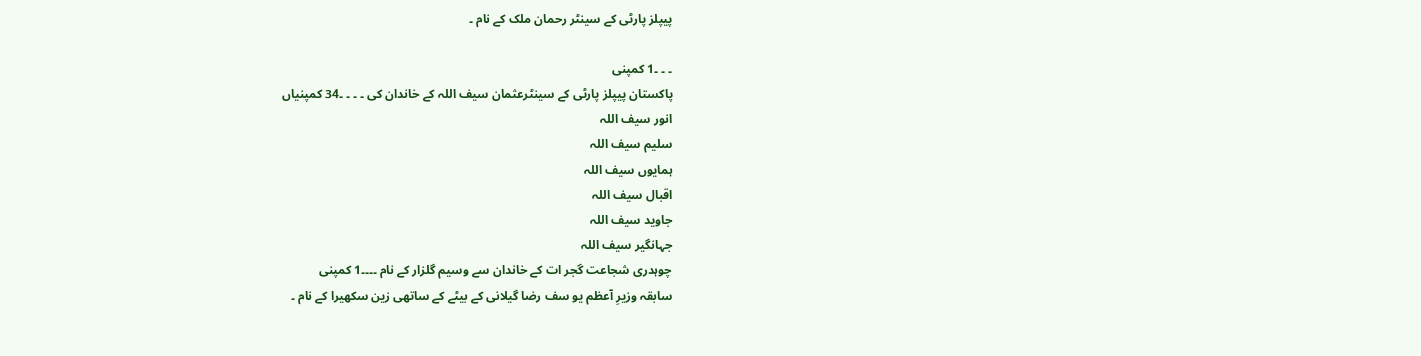پیپلز پارٹی کے سینٹر رحمان ملک کے نام ۔

۔ ۔ ۔1 کمپنی
پاکستان پیپلز پارٹی کے سینٹرعثمان سیف اللہ کے خاندان کی ۔ ۔ ۔ ۔34 کمپنیاں
انور سیف اللہ
سلیم سیف اللہ
ہمایوں سیف اللہ
اقبال سیف اللہ
جاوید سیف اللہ
جہانگیر سیف اللہ
چوہدری شجاعت گجر ات کے خاندان سے وسیم گلزار کے نام ۔۔۔۔1 کمپنی
سابقہ وزیرِ آعظم یو سف رضا گیلانی کے بیٹے کے ساتھی زین سکھیرا کے نام ۔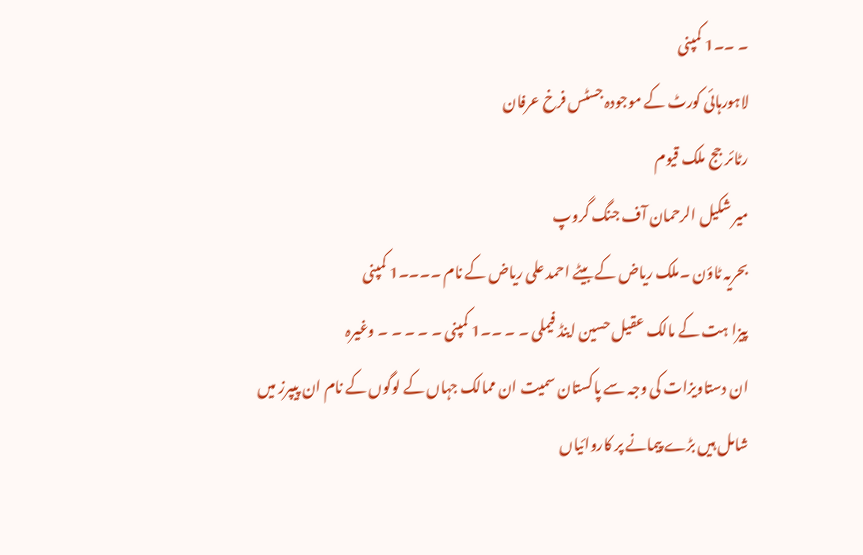۔ ۔۔1 کمپنی
لاہورہائی کورٹ کے موجودہ جسٹس فرخ عرفان
رٹائر جج ملک قیوم
میر شکیل الرحمان آف جنگ گروپ
بحریہ ٹاؤن ۔ملک ریاض کے بیٹے احمد علی ریاض کے نام ۔۔۔۔1 کمپنی
پیزا ہت کے مالک عقیل حسین اینڈ فیملی ۔ ۔ ۔۔1 کمپنی ۔ ۔ ۔ ۔ ۔ وغیرہ
ان دستاویزات کی وجہ سے پاکستان سمیت ان ممالک جہاں کے لوگوں کے نام ان پیپرز میں شامل ہیں بڑے پیمانے پر کاروائیاں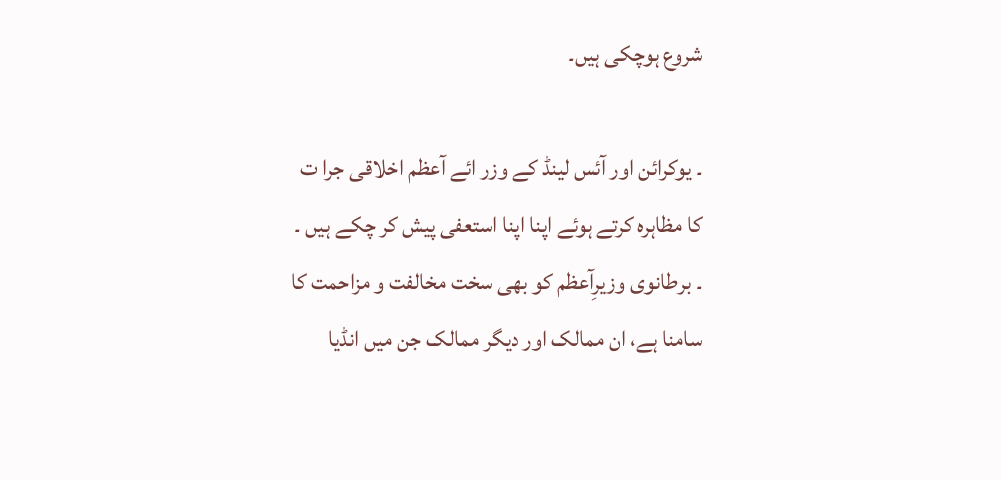شروع ہوچکی ہیں۔

۔ یوکرائن اور آئس لینڈ کے وزر ائے آعظم اخلاقی جرا ت کا مظاہرہ کرتے ہوئے اپنا اپنا استعفی پیش کر چکے ہیں ۔ ۔ برطانوی وزیرِآعظم کو بھی سخت مخالفت و مزاحمت کا سامنا ہے، ان ممالک اور دیگر ممالک جن میں انڈیا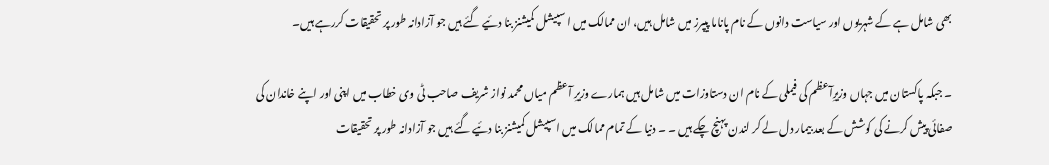بھی شامل ہے کے شہریوں اور سیاست دانوں کے نام پاناما پیپرز میں شامل ہیں، ان ممالک میں ا سپیشل کمیشنز بنا دئیے گئے ہیں جو آزادانہ طور پر تحقیقات کررہے ہیں۔

۔ جبکہ پاکستان میں جہاں وزیرِآعظم کی فیملی کے نام ان دستاوزات میں شامل ہیں ہمارے وزیرِ آعظم میاں محمد نواز شریف صاحب ٹی وی خطاب میں اپنی اور اپنے خاندان کی صفائی پیش کرنے کی کوشش کے بعد بیمار دل لے کر لندن پہنچ چکے ہیں ۔ ۔ دنیا کے تمام ممالک میں اسپیشل کمیشنز بنا دئیے گئے ہیں جو آزادانہ طور پر تحقیقات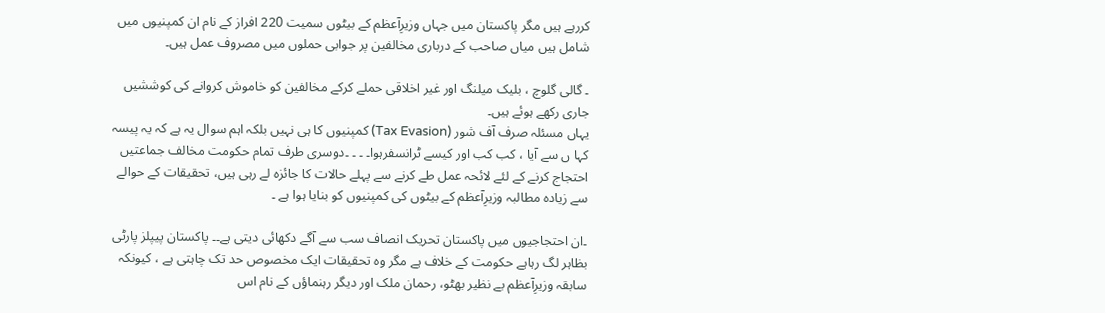کررہے ہیں مگر پاکستان میں جہاں وزیرِآعظم کے بیٹوں سمیت 220 افراز کے نام ان کمپنیوں میں شامل ہیں میاں صاحب کے درباری مخالفین پر جوابی حملوں میں مصروف عمل ہیں۔

۔ گالی گلوچ ، بلیک میلنگ اور غیر اخلاقی حملے کرکے مخالفین کو خاموش کروانے کی کوششیں جاری رکھے ہوئے ہیں۔
یہاں مسئلہ صرف آف شور (Tax Evasion) کمپنیوں کا ہی نہیں بلکہ اہم سوال یہ ہے کہ یہ پیسہ کہا ں سے آیا ، کب کب اور کیسے ٹرانسفرہوا۔ ۔ ۔ ۔دوسری طرف تمام حکومت مخالف جماعتیں احتجاج کرنے کے لئے لائحہ عمل طے کرنے سے پہلے حالات کا جائزہ لے رہی ہیں، تحقیقات کے حوالے سے زیادہ مطالبہ وزیرِآعظم کے بیٹوں کی کمپنیوں کو بنایا ہوا ہے ۔

۔ان احتجاجیوں میں پاکستان تحریک انصاف سب سے آگے دکھائی دیتی ہے۔۔ پاکستان پیپلز پارٹی بظاہر لگ رہاہے حکومت کے خلاف ہے مگر وہ تحقیقات ایک مخصوص حد تک چاہتی ہے ، کیونکہ سابقہ وزیرِآعظم بے نظیر بھٹو، رحمان ملک اور دیگر رہنماؤں کے نام اس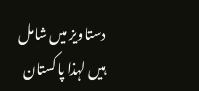دستاویز میں شامل ہیں لہذا پاکستان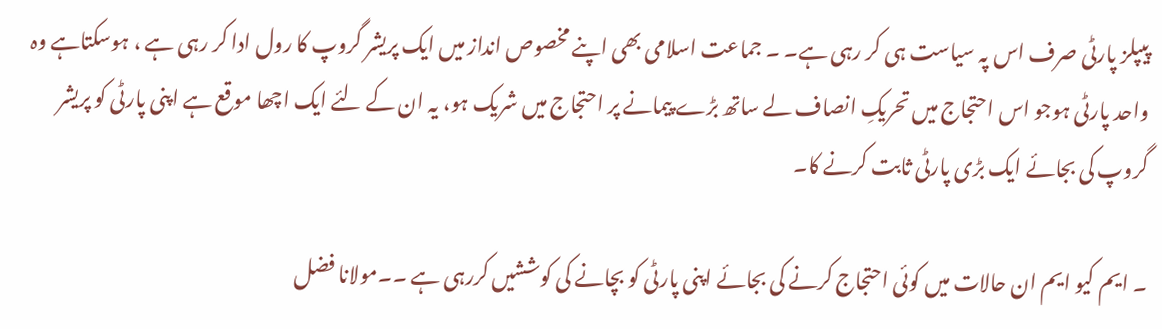پیپلز پارٹی صرف اس پہ سیاست ہی کر رہی ہے۔ ۔ جماعت اسلامی بھی اپنے مخصوص انداز میں ایک پریشر گروپ کا رول ادا کر رہی ہے ، ہوسکتاہے وہ واحد پارٹی ہوجو اس احتجاج میں تحریکِ انصاف لے ساتھ بڑے پیمانے پر احتجاج میں شریک ہو، یہ ان کے لئے ایک اچھا موقع ہے اپنی پارٹی کو پریشر گروپ کی بجائے ایک بڑی پارٹی ثابت کرنے کا۔

۔ ایم کیو ایم ان حالات میں کوئی احتجاج کرنے کی بجائے اپنی پارٹی کو بچانے کی کوششیں کررہی ہے ۔۔مولانا فضل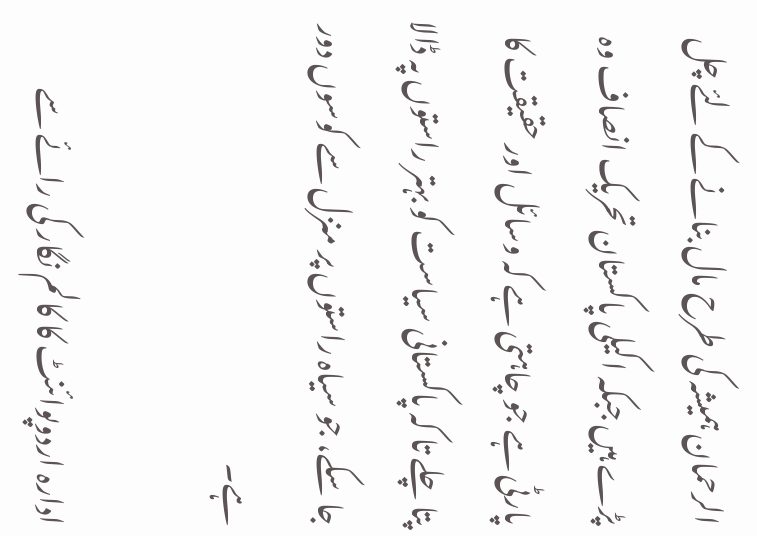الرحمان ہمیشہ کی طرح مال بنانے کے لئے چل پڑے ہیں جبکہ اکیلی پاکستان تحریک انصاف وہ پارٹی ہے جو چاہتی ہے کہ وسائل اور حقیقت کا پتا چلے تا کہ پاکستانی سیاست کو بہتر راستوں پہ ڈالا جا سکے، جو سیاہ راستوں پر منزل سے کوسوں دور ہے۔

ادارہ اردوپوائنٹ کا کالم نگار کی رائے سے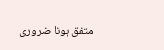متفق ہونا ضروری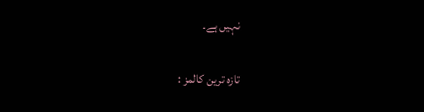نہیں ہے۔

تازہ ترین کالمز :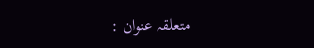متعلقہ عنوان :